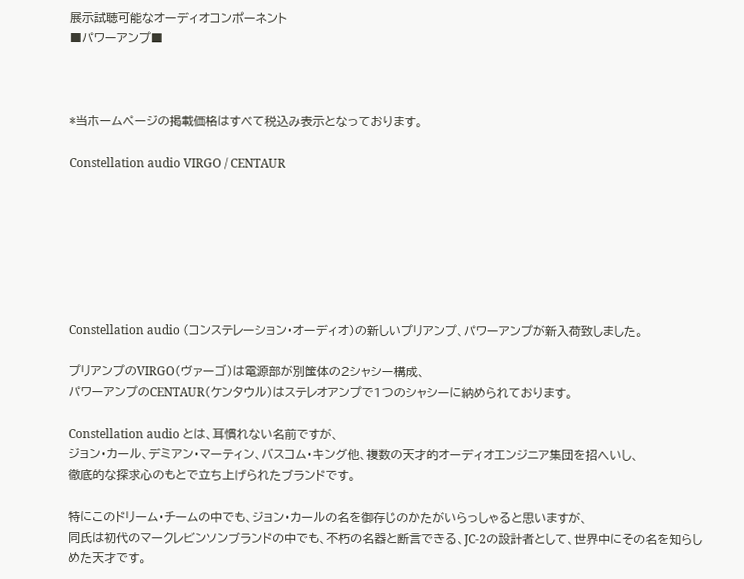展示試聴可能なオーディオコンポーネント
■パワーアンプ■



*当ホームページの掲載価格はすべて税込み表示となっております。

Constellation audio VIRGO / CENTAUR







Constellation audio (コンステレーション・オーディオ)の新しいプリアンプ、パワーアンプが新入荷致しました。

プリアンプのVIRGO(ヴァーゴ)は電源部が別筺体の2シャシー構成、
パワーアンプのCENTAUR(ケンタウル)はステレオアンプで1つのシャシーに納められております。

Constellation audio とは、耳慣れない名前ですが、
ジョン・カール、デミアン・マーティン、バスコム・キング他、複数の天才的オーディオエンジニア集団を招へいし、
徹底的な探求心のもとで立ち上げられたブランドです。

特にこのドリーム・チームの中でも、ジョン・カールの名を御存じのかたがいらっしゃると思いますが、
同氏は初代のマークレビンソンブランドの中でも、不朽の名器と断言できる、JC-2の設計者として、世界中にその名を知らしめた天才です。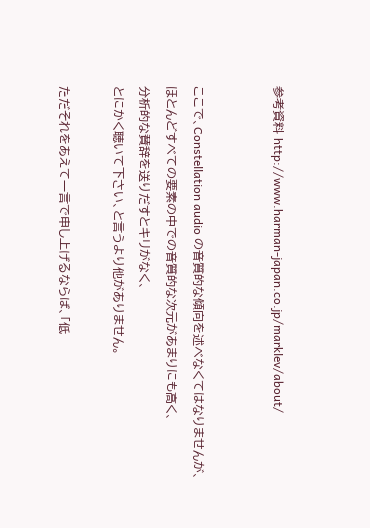参考資料 http://www.harman-japan.co.jp/marklev/about/


ここで、Constellation audio の音質的な傾向を述べなくてはなりませんが、
ほとんどすべての要素の中での音質的な次元があまりにも高く、
分析的な賛辞を送りだすとキリがなく、
とにかく聴いて下さい、と言うより他がありません。

ただそれをあえて一言で申し上げるならば、「低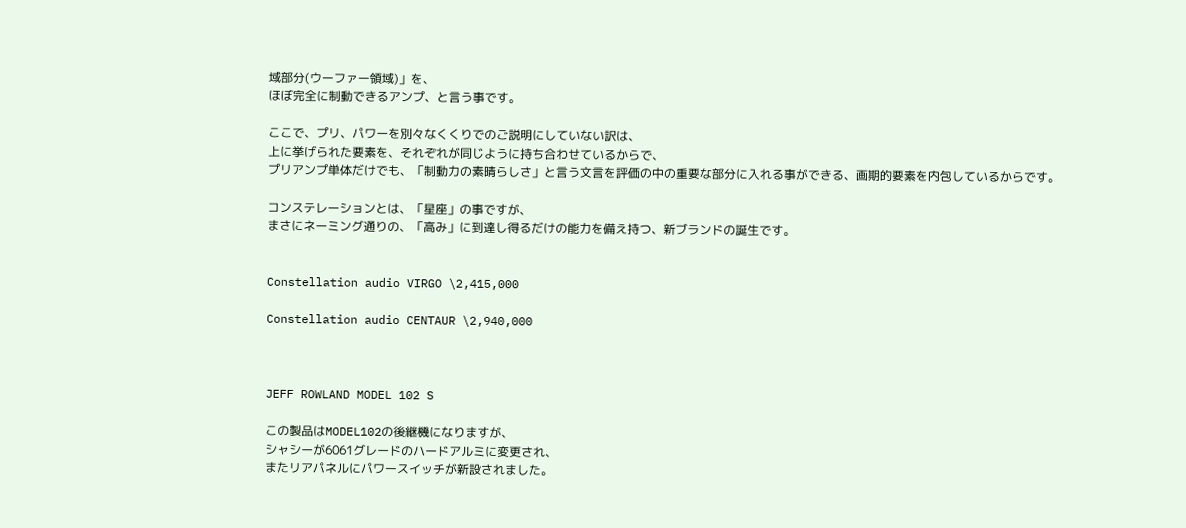域部分(ウーファー領域)」を、
ほぼ完全に制動できるアンプ、と言う事です。

ここで、プリ、パワーを別々なくくりでのご説明にしていない訳は、
上に挙げられた要素を、それぞれが同じように持ち合わせているからで、
プリアンプ単体だけでも、「制動力の素晴らしさ」と言う文言を評価の中の重要な部分に入れる事ができる、画期的要素を内包しているからです。

コンステレーションとは、「星座」の事ですが、
まさにネーミング通りの、「高み」に到達し得るだけの能力を備え持つ、新ブランドの誕生です。


Constellation audio VIRGO \2,415,000

Constellation audio CENTAUR \2,940,000



JEFF ROWLAND MODEL 102 S

この製品はMODEL102の後継機になりますが、
シャシーが6061グレードのハードアルミに変更され、
またリアパネルにパワースイッチが新設されました。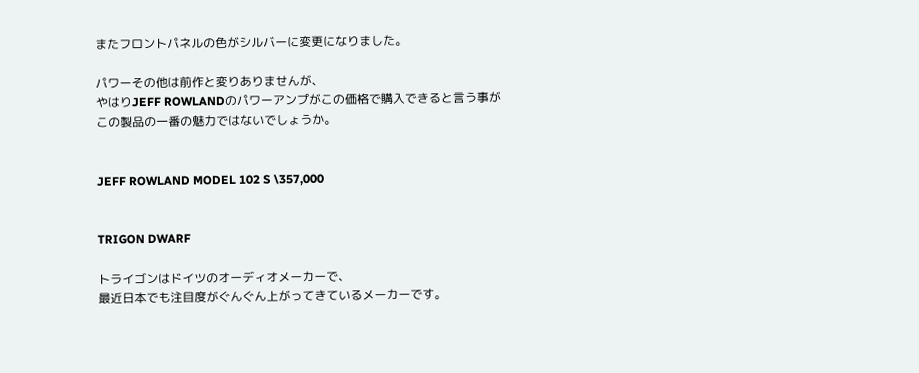またフロントパネルの色がシルバーに変更になりました。

パワーその他は前作と変りありませんが、
やはりJEFF ROWLANDのパワーアンプがこの価格で購入できると言う事が
この製品の一番の魅力ではないでしょうか。


JEFF ROWLAND MODEL 102 S \357,000


TRIGON DWARF

トライゴンはドイツのオーディオメーカーで、
最近日本でも注目度がぐんぐん上がってきているメーカーです。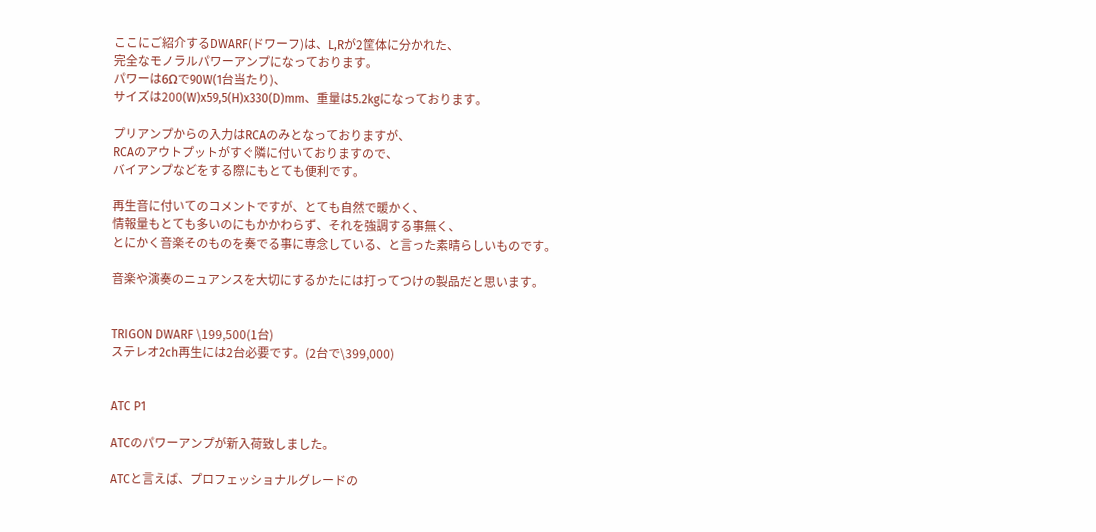ここにご紹介するDWARF(ドワーフ)は、L,Rが2筐体に分かれた、
完全なモノラルパワーアンプになっております。
パワーは6Ωで90W(1台当たり)、
サイズは200(W)x59,5(H)x330(D)mm、重量は5.2kgになっております。

プリアンプからの入力はRCAのみとなっておりますが、
RCAのアウトプットがすぐ隣に付いておりますので、
バイアンプなどをする際にもとても便利です。

再生音に付いてのコメントですが、とても自然で暖かく、
情報量もとても多いのにもかかわらず、それを強調する事無く、
とにかく音楽そのものを奏でる事に専念している、と言った素晴らしいものです。

音楽や演奏のニュアンスを大切にするかたには打ってつけの製品だと思います。


TRIGON DWARF \199,500(1台)
ステレオ2ch再生には2台必要です。(2台で\399,000)


ATC P1

ATCのパワーアンプが新入荷致しました。

ATCと言えば、プロフェッショナルグレードの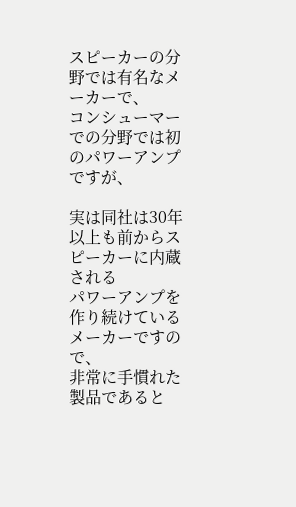スピーカーの分野では有名なメーカーで、
コンシューマーでの分野では初のパワーアンプですが、

実は同社は30年以上も前からスピーカーに内蔵される
パワーアンプを作り続けているメーカーですので、
非常に手慣れた製品であると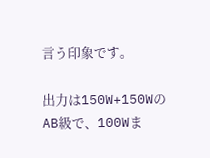言う印象です。

出力は150W+150WのAB級で、100Wま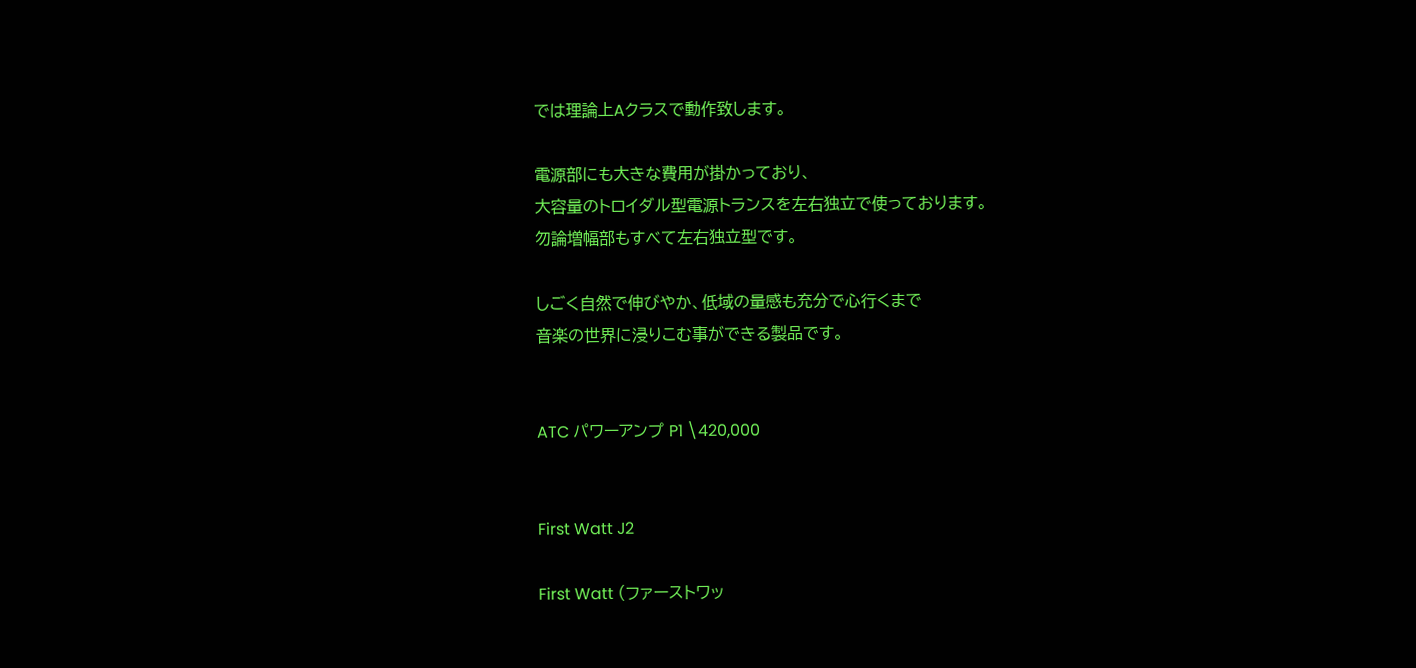では理論上Aクラスで動作致します。

電源部にも大きな費用が掛かっており、
大容量のトロイダル型電源トランスを左右独立で使っております。
勿論増幅部もすべて左右独立型です。

しごく自然で伸びやか、低域の量感も充分で心行くまで
音楽の世界に浸りこむ事ができる製品です。


ATC パワーアンプ P1 \420,000


First Watt J2

First Watt (ファーストワッ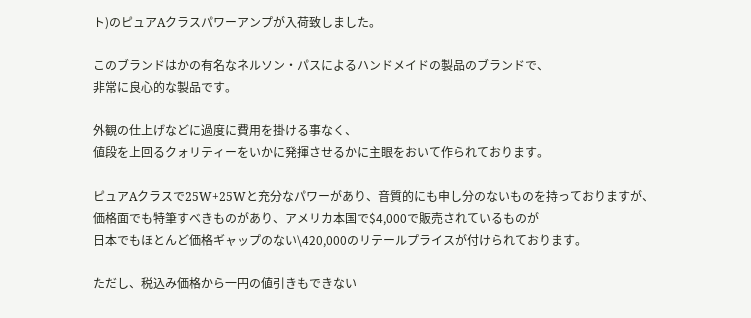ト)のピュアAクラスパワーアンプが入荷致しました。

このブランドはかの有名なネルソン・パスによるハンドメイドの製品のブランドで、
非常に良心的な製品です。

外観の仕上げなどに過度に費用を掛ける事なく、
値段を上回るクォリティーをいかに発揮させるかに主眼をおいて作られております。

ピュアAクラスで25W+25Wと充分なパワーがあり、音質的にも申し分のないものを持っておりますが、
価格面でも特筆すべきものがあり、アメリカ本国で$4,000で販売されているものが
日本でもほとんど価格ギャップのない\420,000のリテールプライスが付けられております。

ただし、税込み価格から一円の値引きもできない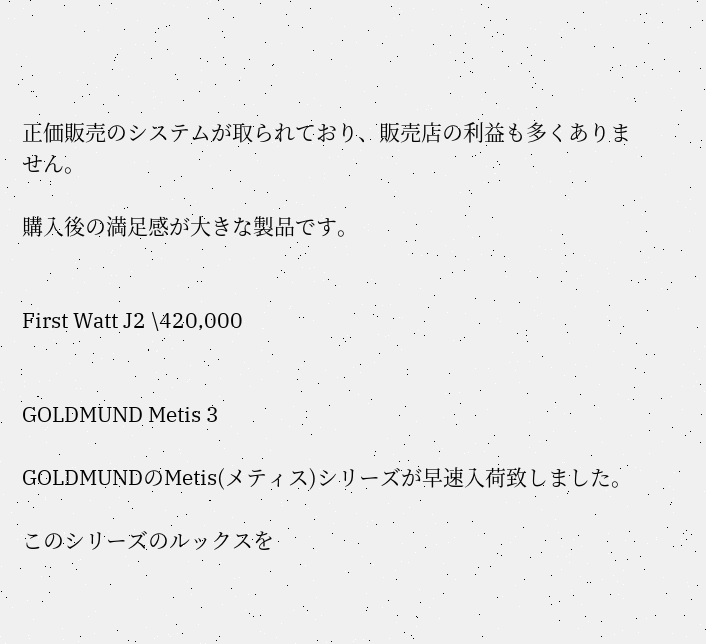正価販売のシステムが取られており、販売店の利益も多くありません。

購入後の満足感が大きな製品です。


First Watt J2 \420,000


GOLDMUND Metis 3

GOLDMUNDのMetis(メティス)シリーズが早速入荷致しました。

このシリーズのルックスを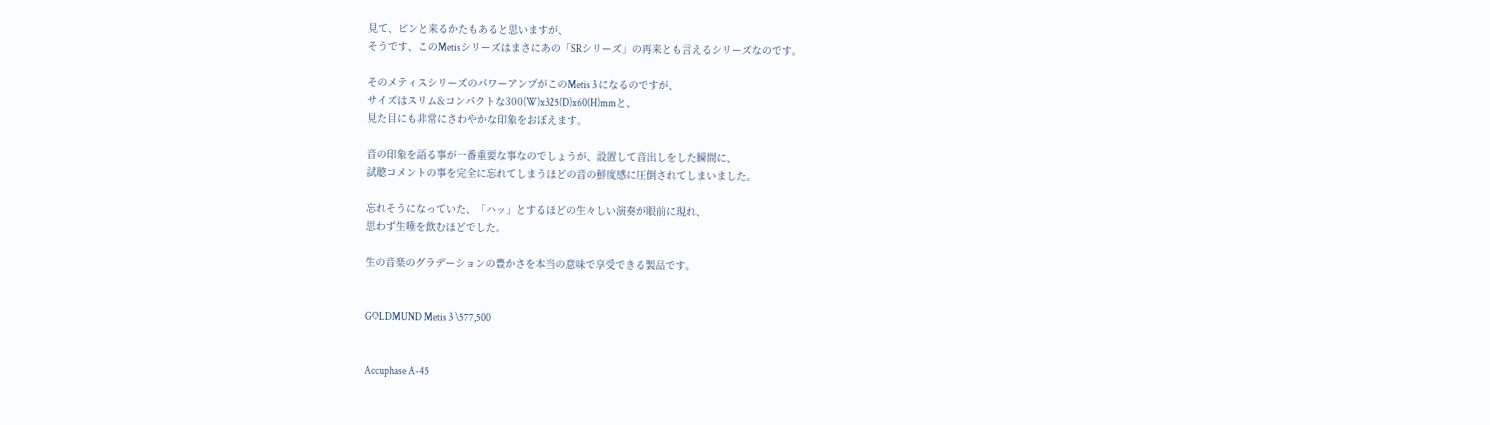見て、ピンと来るかたもあると思いますが、
そうです、このMetisシリーズはまさにあの「SRシリーズ」の再来とも言えるシリーズなのです。

そのメティスシリーズのパワーアンプがこのMetis 3 になるのですが、
サイズはスリム&コンパクトな300(W)x325(D)x60(H)mmと、
見た目にも非常にさわやかな印象をおぼえます。

音の印象を語る事が一番重要な事なのでしょうが、設置して音出しをした瞬間に、
試聴コメントの事を完全に忘れてしまうほどの音の鮮度感に圧倒されてしまいました。

忘れそうになっていた、「ハッ」とするほどの生々しい演奏が眼前に現れ、
思わず生唾を飲むほどでした。

生の音楽のグラデーションの豊かさを本当の意味で享受できる製品です。


GOLDMUND Metis 3 \577,500


Accuphase A-45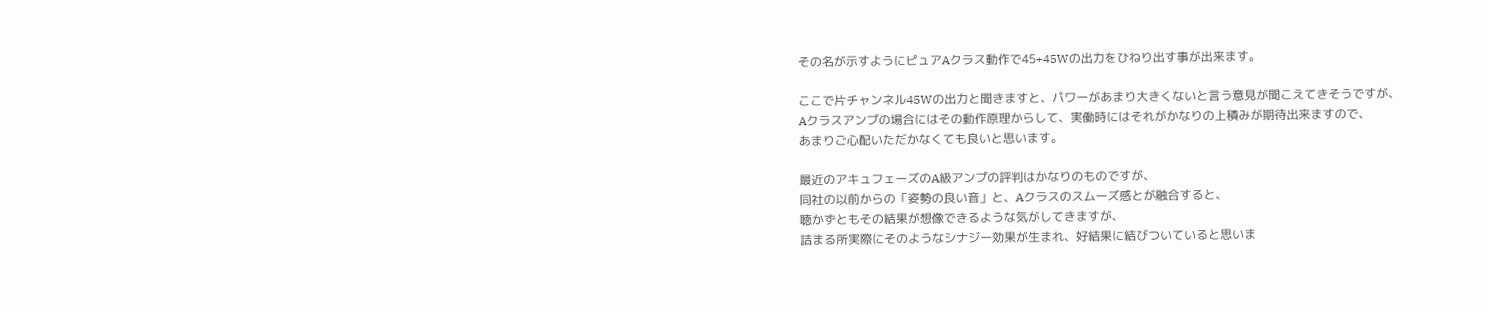その名が示すようにピュアAクラス動作で45+45Wの出力をひねり出す事が出来ます。

ここで片チャンネル45Wの出力と聞きますと、パワーがあまり大きくないと言う意見が聞こえてきそうですが、
Aクラスアンプの場合にはその動作原理からして、実働時にはそれがかなりの上積みが期待出来ますので、
あまりご心配いただかなくても良いと思います。

最近のアキュフェーズのA級アンプの評判はかなりのものですが、
同社の以前からの「姿勢の良い音」と、Aクラスのスムーズ感とが融合すると、
聴かずともその結果が想像できるような気がしてきますが、
詰まる所実際にそのようなシナジー効果が生まれ、好結果に結びついていると思いま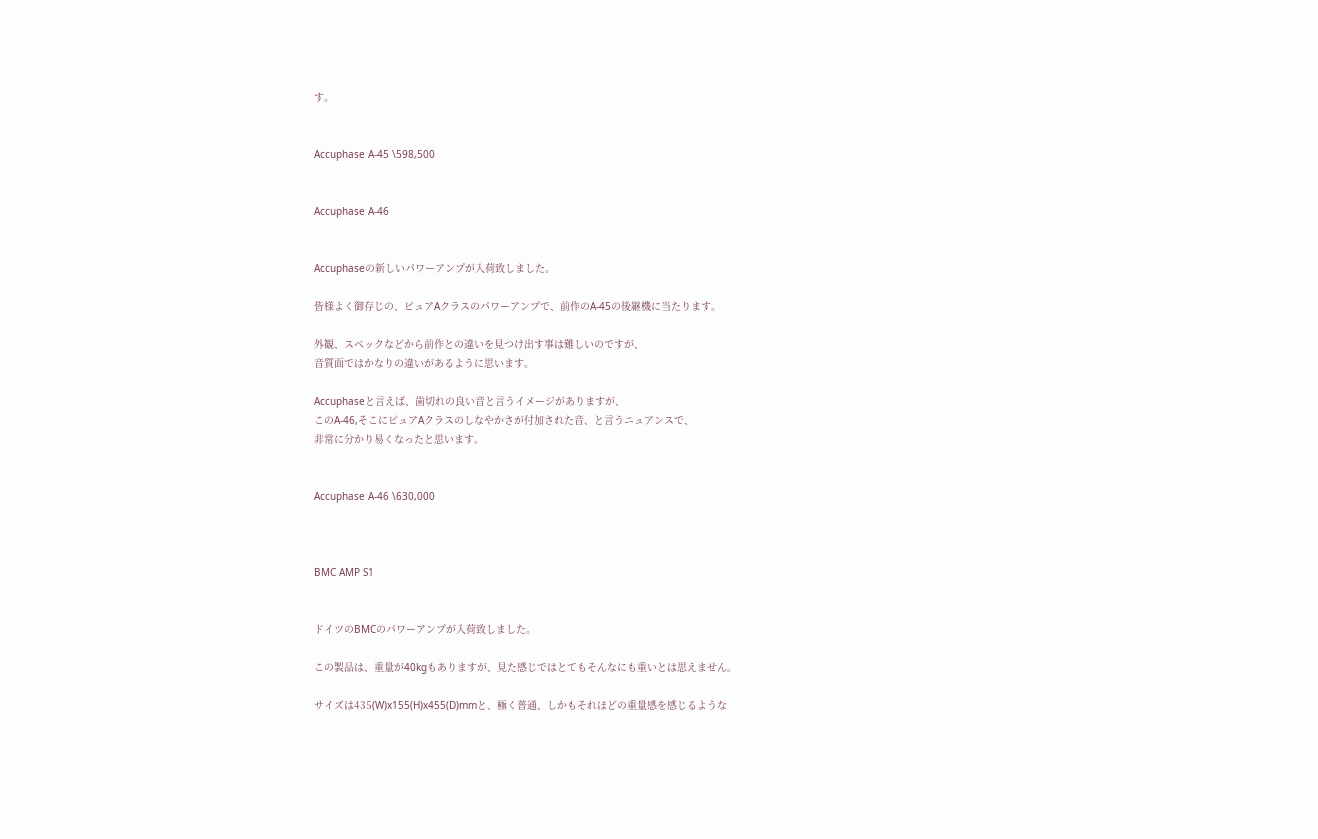す。


Accuphase A-45 \598,500


Accuphase A-46


Accuphaseの新しいパワーアンプが入荷致しました。

皆様よく御存じの、ピュアAクラスのパワーアンプで、前作のA-45の後継機に当たります。

外観、スペックなどから前作との違いを見つけ出す事は難しいのですが、
音質面ではかなりの違いがあるように思います。

Accuphaseと言えば、歯切れの良い音と言うイメージがありますが、
このA-46,そこにピュアAクラスのしなやかさが付加された音、と言うニュアンスで、
非常に分かり易くなったと思います。


Accuphase A-46 \630,000



BMC AMP S1


ドイツのBMCのパワーアンプが入荷致しました。

この製品は、重量が40kgもありますが、見た感じではとてもそんなにも重いとは思えません。

サイズは435(W)x155(H)x455(D)mmと、極く普通、しかもそれほどの重量感を感じるような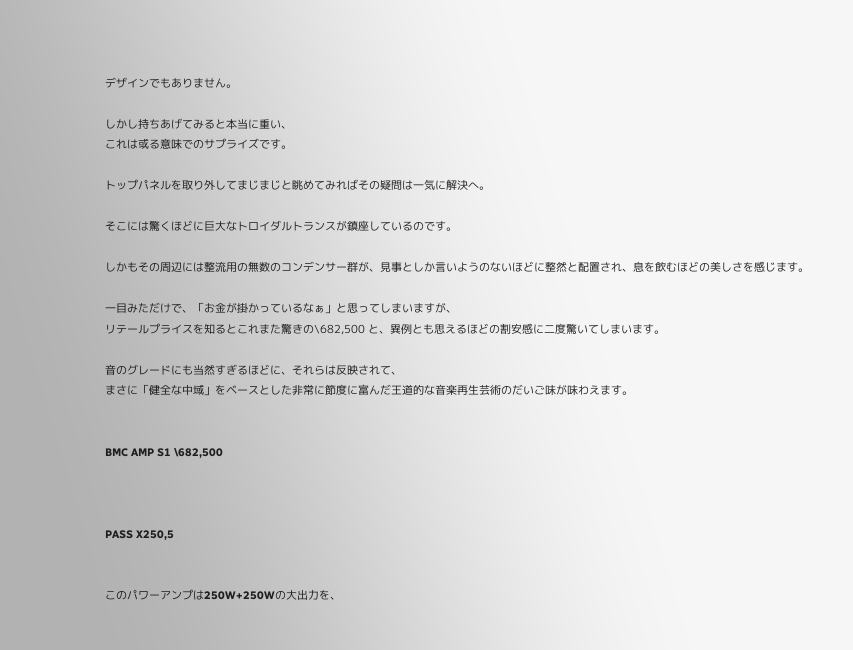デザインでもありません。

しかし持ちあげてみると本当に重い、
これは或る意味でのサプライズです。

トップパネルを取り外してまじまじと眺めてみればその疑問は一気に解決へ。

そこには驚くほどに巨大なトロイダルトランスが鎮座しているのです。

しかもその周辺には整流用の無数のコンデンサー群が、見事としか言いようのないほどに整然と配置され、息を飲むほどの美しさを感じます。

一目みただけで、「お金が掛かっているなぁ」と思ってしまいますが、
リテールプライスを知るとこれまた驚きの\682,500 と、異例とも思えるほどの割安感に二度驚いてしまいます。

音のグレードにも当然すぎるほどに、それらは反映されて、
まさに「健全な中域」をベースとした非常に節度に富んだ王道的な音楽再生芸術のだいご味が味わえます。


BMC AMP S1 \682,500



PASS X250,5


このパワーアンプは250W+250Wの大出力を、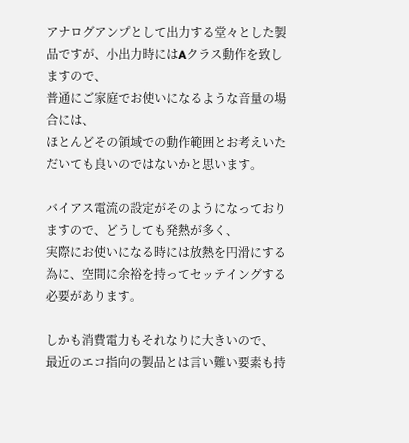アナログアンプとして出力する堂々とした製品ですが、小出力時にはAクラス動作を致しますので、
普通にご家庭でお使いになるような音量の場合には、
ほとんどその領域での動作範囲とお考えいただいても良いのではないかと思います。

バイアス電流の設定がそのようになっておりますので、どうしても発熱が多く、
実際にお使いになる時には放熱を円滑にする為に、空間に余裕を持ってセッテイングする必要があります。

しかも消費電力もそれなりに大きいので、
最近のエコ指向の製品とは言い難い要素も持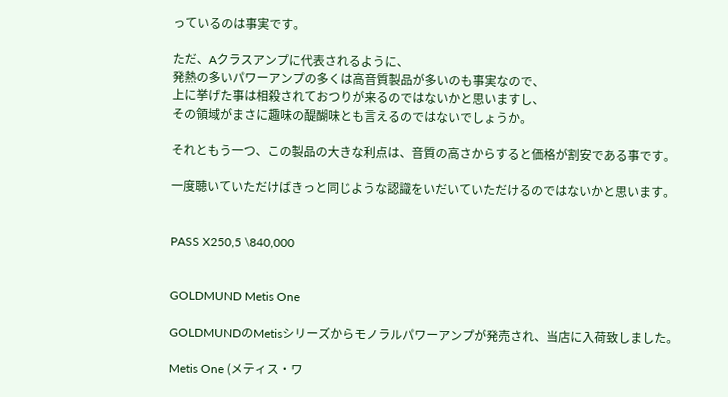っているのは事実です。

ただ、Aクラスアンプに代表されるように、
発熱の多いパワーアンプの多くは高音質製品が多いのも事実なので、
上に挙げた事は相殺されておつりが来るのではないかと思いますし、
その領域がまさに趣味の醍醐味とも言えるのではないでしょうか。

それともう一つ、この製品の大きな利点は、音質の高さからすると価格が割安である事です。

一度聴いていただけばきっと同じような認識をいだいていただけるのではないかと思います。


PASS X250,5 \840,000


GOLDMUND Metis One

GOLDMUNDのMetisシリーズからモノラルパワーアンプが発売され、当店に入荷致しました。

Metis One (メティス・ワ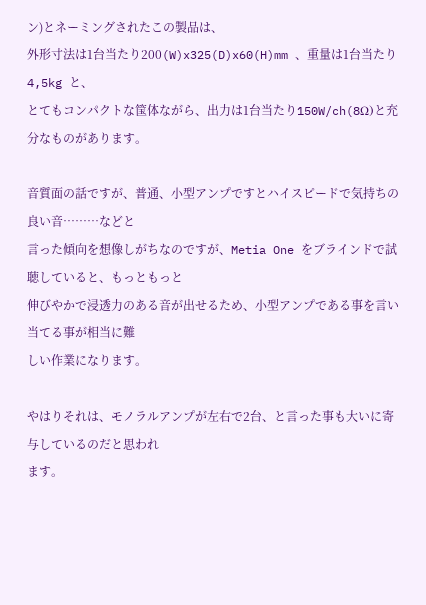ン)とネーミングされたこの製品は、
外形寸法は1台当たり200(W)x325(D)x60(H)mm 、重量は1台当たり4,5kg と、
とてもコンパクトな筺体ながら、出力は1台当たり150W/ch(8Ω)と充分なものがあります。

音質面の話ですが、普通、小型アンプですとハイスピードで気持ちの良い音………などと
言った傾向を想像しがちなのですが、Metia One をブラインドで試聴していると、もっともっと
伸びやかで浸透力のある音が出せるため、小型アンプである事を言い当てる事が相当に難
しい作業になります。

やはりそれは、モノラルアンプが左右で2台、と言った事も大いに寄与しているのだと思われ
ます。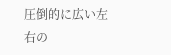圧倒的に広い左右の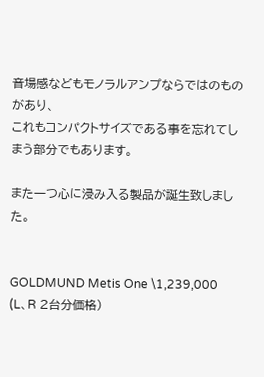音場感などもモノラルアンプならではのものがあり、
これもコンパクトサイズである事を忘れてしまう部分でもあります。

また一つ心に浸み入る製品が誕生致しました。


GOLDMUND Metis One \1,239,000 (L、R 2台分価格)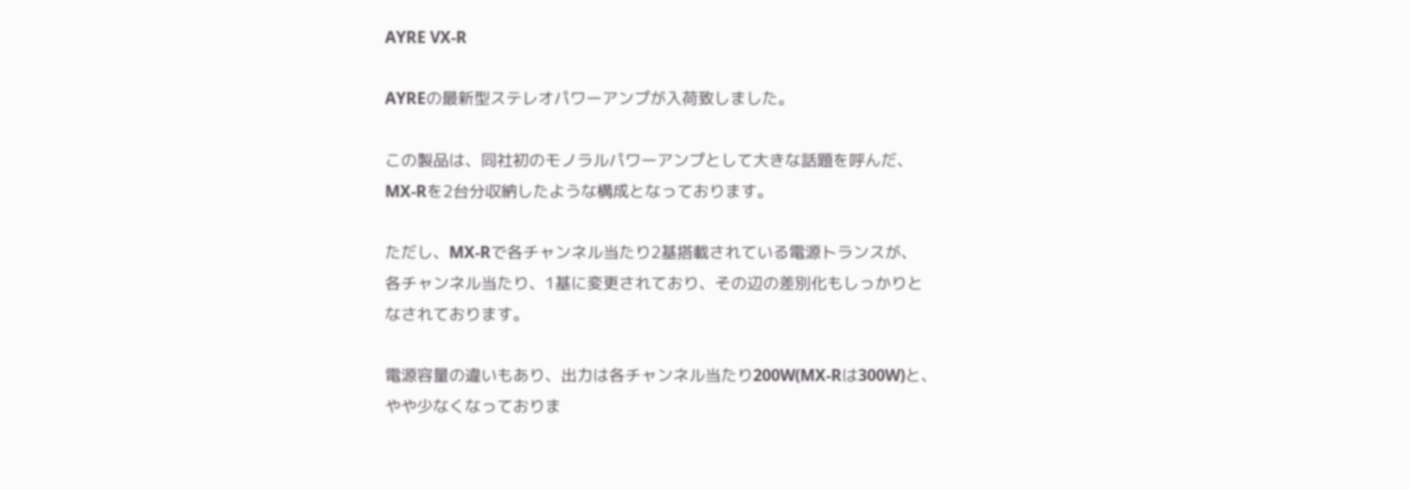AYRE VX-R

AYREの最新型ステレオパワーアンプが入荷致しました。

この製品は、同社初のモノラルパワーアンプとして大きな話題を呼んだ、
MX-Rを2台分収納したような構成となっております。

ただし、MX-Rで各チャンネル当たり2基搭載されている電源トランスが、
各チャンネル当たり、1基に変更されており、その辺の差別化もしっかりと
なされております。

電源容量の違いもあり、出力は各チャンネル当たり200W(MX-Rは300W)と、
やや少なくなっておりま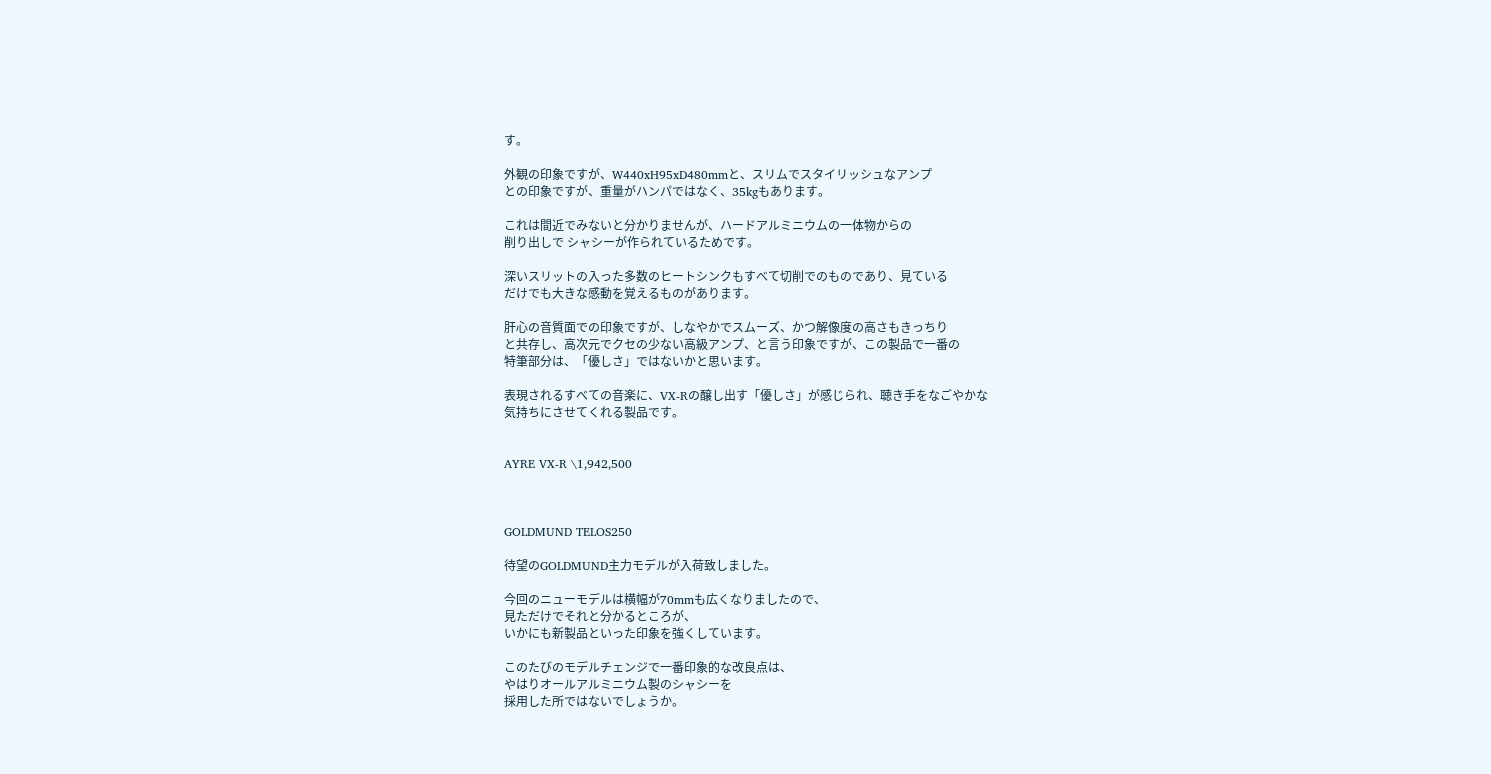す。

外観の印象ですが、W440xH95xD480mmと、スリムでスタイリッシュなアンプ
との印象ですが、重量がハンパではなく、35kgもあります。

これは間近でみないと分かりませんが、ハードアルミニウムの一体物からの
削り出しで シャシーが作られているためです。

深いスリットの入った多数のヒートシンクもすべて切削でのものであり、見ている
だけでも大きな感動を覚えるものがあります。

肝心の音質面での印象ですが、しなやかでスムーズ、かつ解像度の高さもきっちり
と共存し、高次元でクセの少ない高級アンプ、と言う印象ですが、この製品で一番の
特筆部分は、「優しさ」ではないかと思います。

表現されるすべての音楽に、VX-Rの醸し出す「優しさ」が感じられ、聴き手をなごやかな
気持ちにさせてくれる製品です。


AYRE VX-R \1,942,500



GOLDMUND TELOS250

待望のGOLDMUND主力モデルが入荷致しました。

今回のニューモデルは横幅が70mmも広くなりましたので、
見ただけでそれと分かるところが、
いかにも新製品といった印象を強くしています。

このたびのモデルチェンジで一番印象的な改良点は、
やはりオールアルミニウム製のシャシーを
採用した所ではないでしょうか。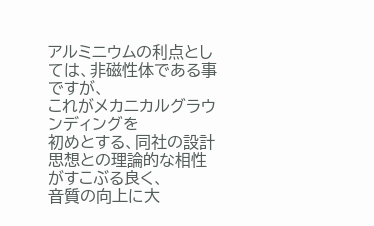アルミニウムの利点としては、非磁性体である事ですが、
これがメカニカルグラウンディングを
初めとする、同社の設計思想との理論的な相性がすこぶる良く、
音質の向上に大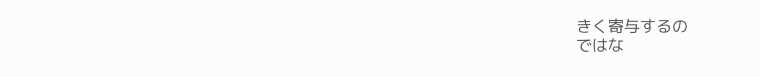きく寄与するの
ではな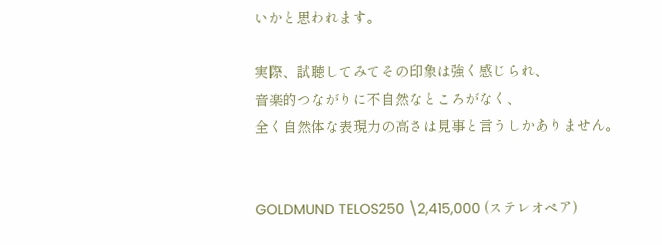いかと思われます。

実際、試聴してみてその印象は強く感じられ、
音楽的つながりに不自然なところがなく、
全く自然体な表現力の高さは見事と言うしかありません。


GOLDMUND TELOS250 \2,415,000 (ステレオペア)